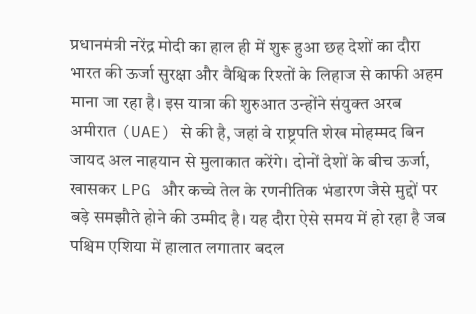प्रधानमंत्री नरेंद्र मोदी का हाल ही में शुरू हुआ छह देशों का दौरा भारत की ऊर्जा सुरक्षा और वैश्विक रिश्तों के लिहाज से काफी अहम माना जा रहा है। इस यात्रा की शुरुआत उन्होंने संयुक्त अरब अमीरात (UAE) से की है, जहां वे राष्ट्रपति शेख मोहम्मद बिन जायद अल नाहयान से मुलाकात करेंगे। दोनों देशों के बीच ऊर्जा, खासकर LPG और कच्चे तेल के रणनीतिक भंडारण जैसे मुद्दों पर बड़े समझौते होने की उम्मीद है। यह दौरा ऐसे समय में हो रहा है जब पश्चिम एशिया में हालात लगातार बदल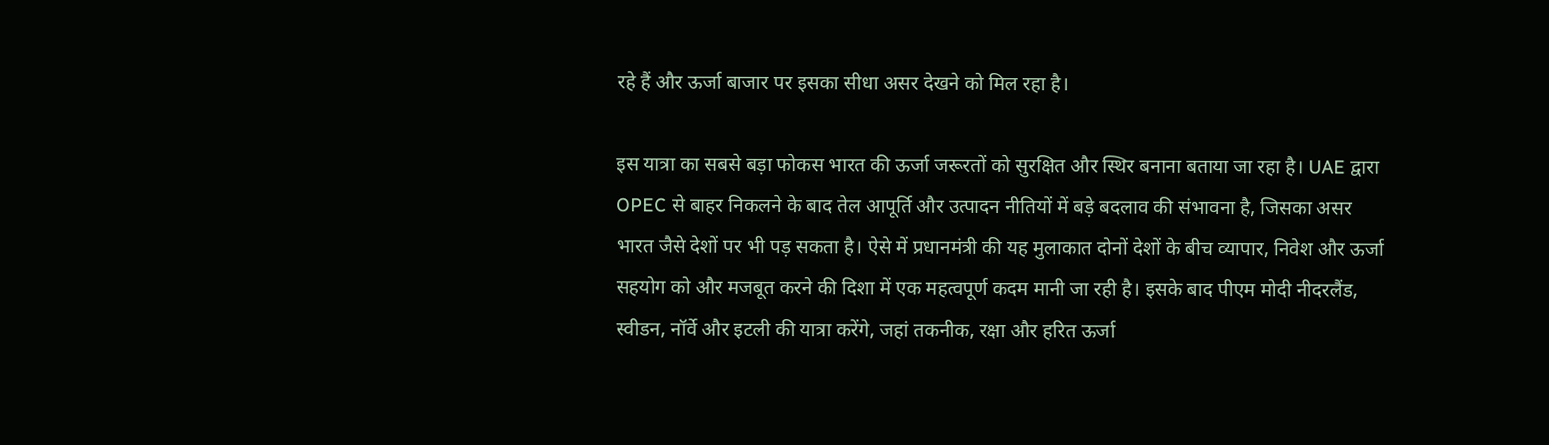रहे हैं और ऊर्जा बाजार पर इसका सीधा असर देखने को मिल रहा है।

इस यात्रा का सबसे बड़ा फोकस भारत की ऊर्जा जरूरतों को सुरक्षित और स्थिर बनाना बताया जा रहा है। UAE द्वारा OPEC से बाहर निकलने के बाद तेल आपूर्ति और उत्पादन नीतियों में बड़े बदलाव की संभावना है, जिसका असर भारत जैसे देशों पर भी पड़ सकता है। ऐसे में प्रधानमंत्री की यह मुलाकात दोनों देशों के बीच व्यापार, निवेश और ऊर्जा सहयोग को और मजबूत करने की दिशा में एक महत्वपूर्ण कदम मानी जा रही है। इसके बाद पीएम मोदी नीदरलैंड, स्वीडन, नॉर्वे और इटली की यात्रा करेंगे, जहां तकनीक, रक्षा और हरित ऊर्जा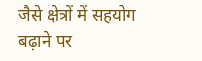जैसे क्षेत्रों में सहयोग बढ़ाने पर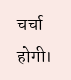चर्चा होगी।